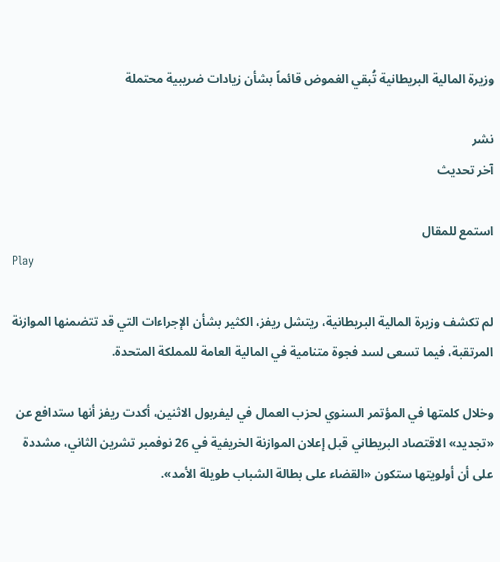وزيرة المالية البريطانية تُبقي الغموض قائماً بشأن زيادات ضريبية محتملة

نشر
آخر تحديث

استمع للمقال
Play

لم تكشف وزيرة المالية البريطانية، ريتشل ريفز، الكثير بشأن الإجراءات التي قد تتضمنها الموازنة المرتقبة، فيما تسعى لسد فجوة متنامية في المالية العامة للمملكة المتحدة.

وخلال كلمتها في المؤتمر السنوي لحزب العمال في ليفربول الاثنين، أكدت ريفز أنها ستدافع عن «تجديد» الاقتصاد البريطاني قبل إعلان الموازنة الخريفية في 26 نوفمبر تشرين الثاني، مشددة على أن أولويتها ستكون «القضاء على بطالة الشباب طويلة الأمد».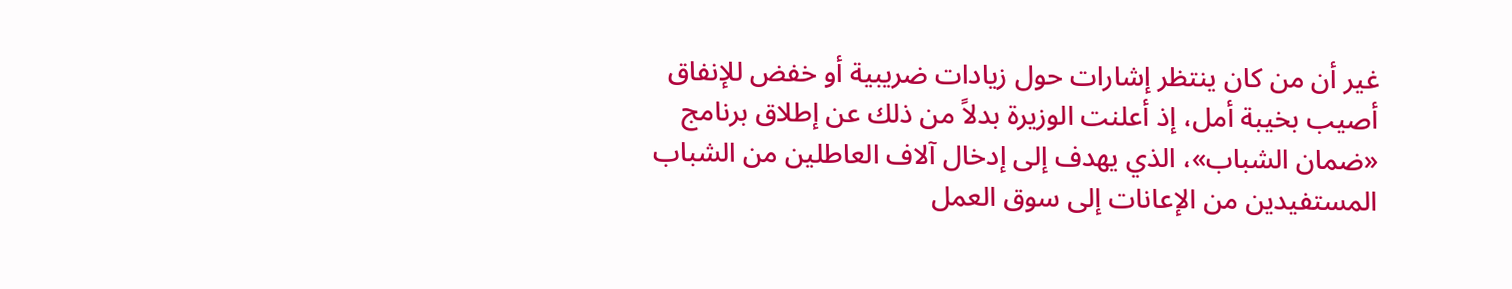غير أن من كان ينتظر إشارات حول زيادات ضريبية أو خفض للإنفاق أصيب بخيبة أمل، إذ أعلنت الوزيرة بدلاً من ذلك عن إطلاق برنامج «ضمان الشباب»، الذي يهدف إلى إدخال آلاف العاطلين من الشباب المستفيدين من الإعانات إلى سوق العمل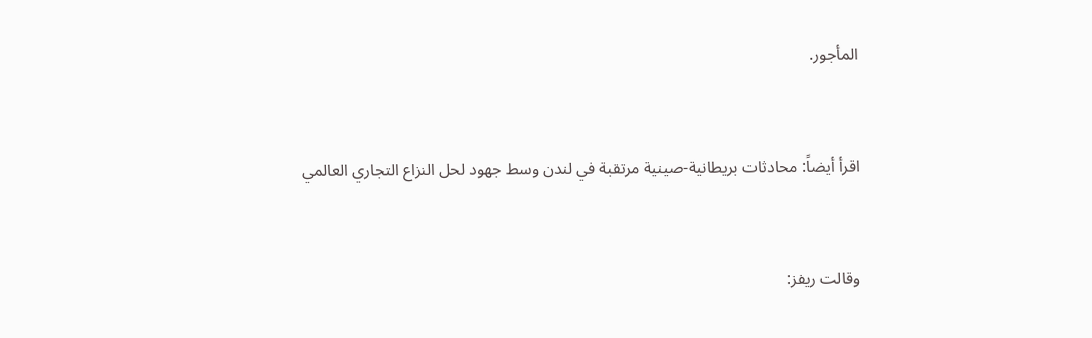المأجور.



اقرأ أيضاً: محادثات بريطانية-صينية مرتقبة في لندن وسط جهود لحل النزاع التجاري العالمي



وقالت ريفز: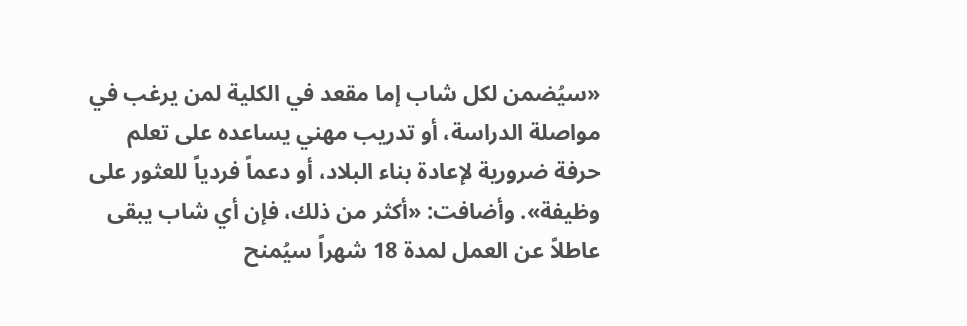«سيُضمن لكل شاب إما مقعد في الكلية لمن يرغب في مواصلة الدراسة، أو تدريب مهني يساعده على تعلم حرفة ضرورية لإعادة بناء البلاد، أو دعماً فردياً للعثور على وظيفة». وأضافت: «أكثر من ذلك، فإن أي شاب يبقى عاطلاً عن العمل لمدة 18 شهراً سيُمنح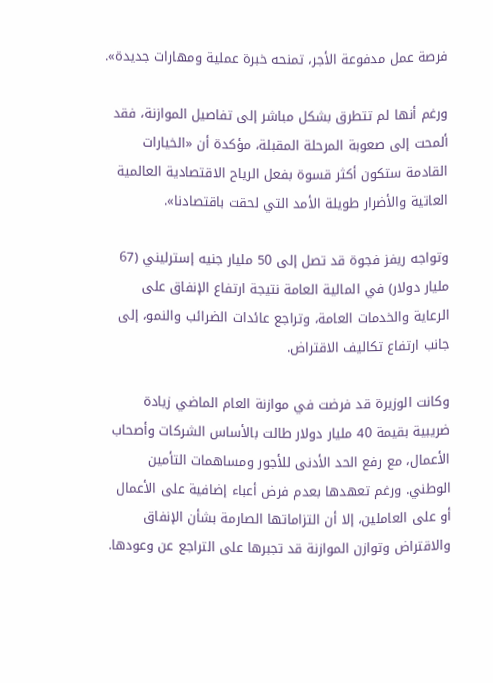فرصة عمل مدفوعة الأجر، تمنحه خبرة عملية ومهارات جديدة».

ورغم أنها لم تتطرق بشكل مباشر إلى تفاصيل الموازنة، فقد ألمحت إلى صعوبة المرحلة المقبلة، مؤكدة أن «الخيارات القادمة ستكون أكثر قسوة بفعل الرياح الاقتصادية العالمية العاتية والأضرار طويلة الأمد التي لحقت باقتصادنا».

وتواجه ريفز فجوة قد تصل إلى 50 مليار جنيه إسترليني (67 مليار دولار) في المالية العامة نتيجة ارتفاع الإنفاق على الرعاية والخدمات العامة، وتراجع عائدات الضرائب والنمو، إلى جانب ارتفاع تكاليف الاقتراض.

وكانت الوزيرة قد فرضت في موازنة العام الماضي زيادة ضريبية بقيمة 40 مليار دولار طالت بالأساس الشركات وأصحاب الأعمال، مع رفع الحد الأدنى للأجور ومساهمات التأمين الوطني. ورغم تعهدها بعدم فرض أعباء إضافية على الأعمال أو على العاملين، إلا أن التزاماتها الصارمة بشأن الإنفاق والاقتراض وتوازن الموازنة قد تجبرها على التراجع عن وعودها.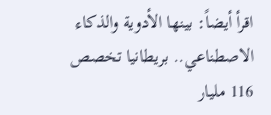اقرأ أيضاً: بينها الأدوية والذكاء الاصطناعي.. بريطانيا تخصص 116 مليار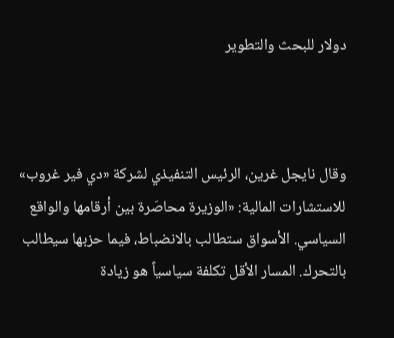دولار للبحث والتطوير



وقال نايجل غرين، الرئيس التنفيذي لشركة «دي فير غروب» للاستشارات المالية: «الوزيرة محاصَرة بين أرقامها والواقع السياسي. الأسواق ستطالب بالانضباط، فيما حزبها سيطالب بالتحرك. المسار الأقل تكلفة سياسياً هو زيادة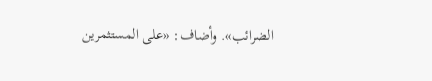الضرائب». وأضاف: «على المستثمرين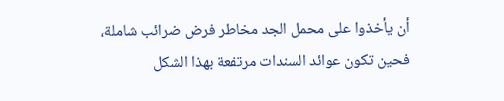أن يأخذوا على محمل الجد مخاطر فرض ضرائب شاملة، فحين تكون عوائد السندات مرتفعة بهذا الشكل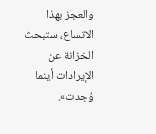والعجز بهذا الاتساع، ستبحث الخزانة عن الإيرادات أينما وُجدت».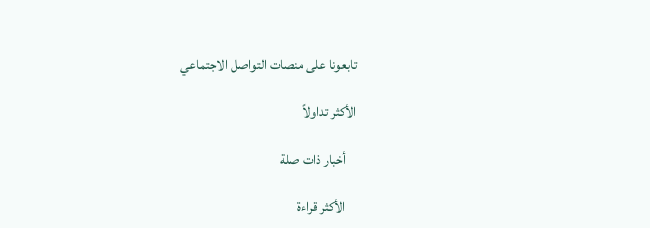تابعونا على منصات التواصل الاجتماعي

الأكثر تداولاً

    أخبار ذات صلة

    الأكثر قراءة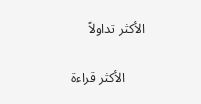الأكثر تداولاً

      الأكثر قراءة